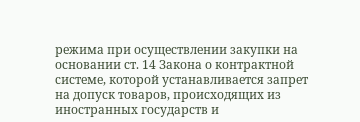режима при осуществлении закупки на основании ст. 14 Закона о контрактной системе, которой устанавливается запрет на допуск товаров, происходящих из иностранных государств и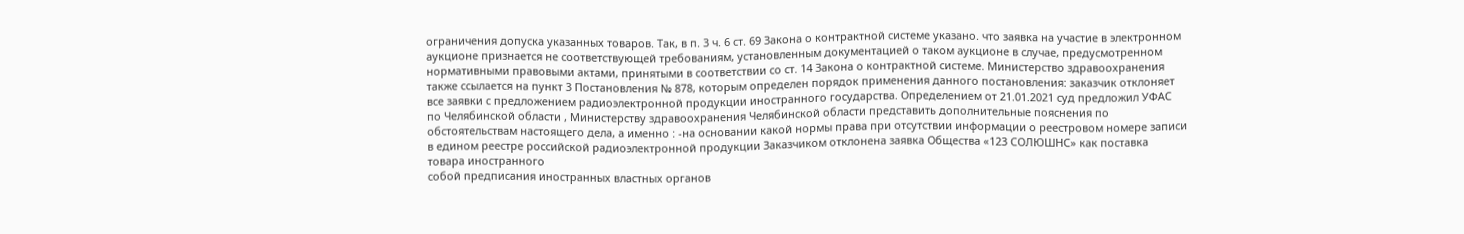ограничения допуска указанных товаров. Так, в п. 3 ч. 6 ст. 69 Закона о контрактной системе указано. что заявка на участие в электронном аукционе признается не соответствующей требованиям, установленным документацией о таком аукционе в случае, предусмотренном нормативными правовыми актами, принятыми в соответствии со ст. 14 Закона о контрактной системе. Министерство здравоохранения также ссылается на пункт 3 Постановления № 878, которым определен порядок применения данного постановления: заказчик отклоняет все заявки с предложением радиоэлектронной продукции иностранного государства. Определением от 21.01.2021 суд предложил УФАС по Челябинской области , Министерству здравоохранения Челябинской области представить дополнительные пояснения по обстоятельствам настоящего дела, а именно : -на основании какой нормы права при отсутствии информации о реестровом номере записи в едином реестре российской радиоэлектронной продукции Заказчиком отклонена заявка Общества «123 СОЛЮШНС» как поставка товара иностранного
собой предписания иностранных властных органов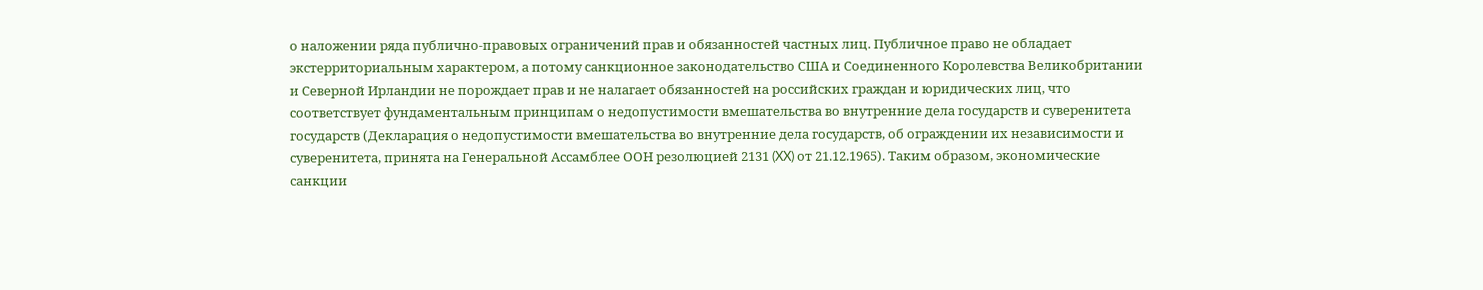о наложении ряда публично-правовых ограничений прав и обязанностей частных лиц. Публичное право не обладает экстерриториальным характером, а потому санкционное законодательство США и Соединенного Королевства Великобритании и Северной Ирландии не порождает прав и не налагает обязанностей на российских граждан и юридических лиц, что соответствует фундаментальным принципам о недопустимости вмешательства во внутренние дела государств и суверенитета государств (Декларация о недопустимости вмешательства во внутренние дела государств, об ограждении их независимости и суверенитета, принята на Генеральной Ассамблее ООН резолюцией 2131 (XX) от 21.12.1965). Таким образом, экономические санкции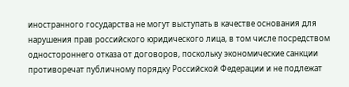иностранного государства не могут выступать в качестве основания для нарушения прав российского юридического лица, в том числе посредством одностороннего отказа от договоров, поскольку экономические санкции противоречат публичному порядку Российской Федерации и не подлежат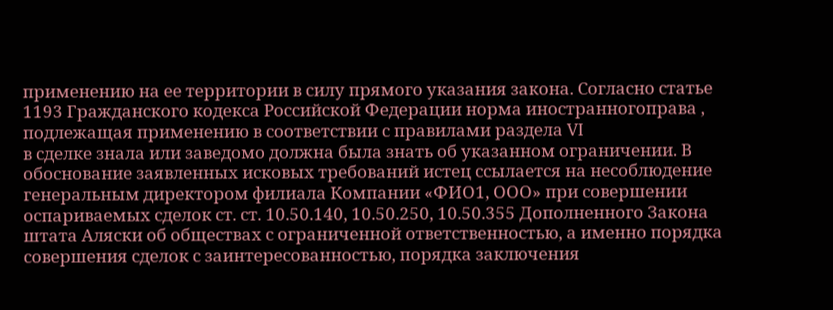применению на ее территории в силу прямого указания закона. Согласно статье 1193 Гражданского кодекса Российской Федерации норма иностранногоправа , подлежащая применению в соответствии с правилами раздела VI
в сделке знала или заведомо должна была знать об указанном ограничении. В обоснование заявленных исковых требований истец ссылается на несоблюдение генеральным директором филиала Компании «ФИО1, ООО» при совершении оспариваемых сделок ст. ст. 10.50.140, 10.50.250, 10.50.355 Дополненного Закона штата Аляски об обществах с ограниченной ответственностью, а именно порядка совершения сделок с заинтересованностью, порядка заключения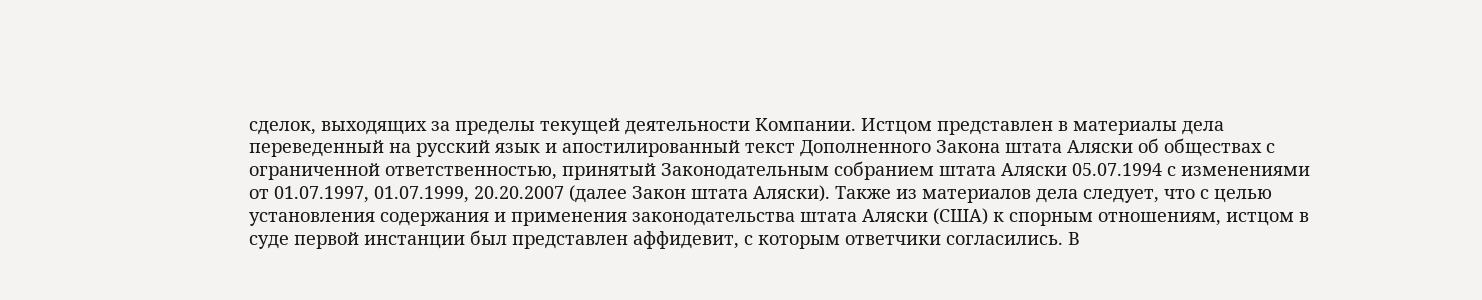сделок, выходящих за пределы текущей деятельности Компании. Истцом представлен в материалы дела переведенный на русский язык и апостилированный текст Дополненного Закона штата Аляски об обществах с ограниченной ответственностью, принятый Законодательным собранием штата Аляски 05.07.1994 с изменениями от 01.07.1997, 01.07.1999, 20.20.2007 (далее Закон штата Аляски). Также из материалов дела следует, что с целью установления содержания и применения законодательства штата Аляски (США) к спорным отношениям, истцом в суде первой инстанции был представлен аффидевит, с которым ответчики согласились. В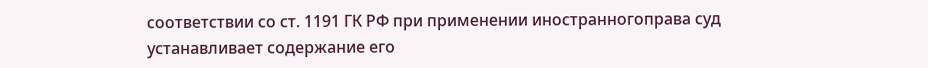соответствии со ст. 1191 ГК РФ при применении иностранногоправа суд устанавливает содержание его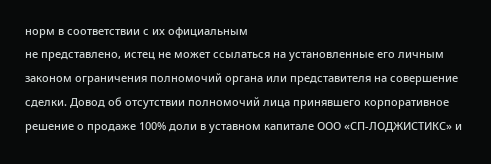норм в соответствии с их официальным
не представлено, истец не может ссылаться на установленные его личным законом ограничения полномочий органа или представителя на совершение сделки. Довод об отсутствии полномочий лица принявшего корпоративное решение о продаже 100% доли в уставном капитале ООО «СП-ЛОДЖИСТИКС» и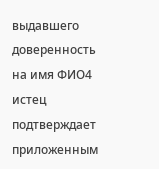выдавшего доверенность на имя ФИО4 истец подтверждает приложенным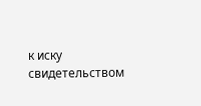к иску свидетельством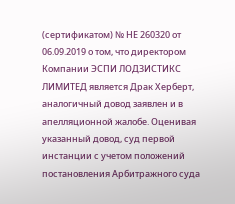(сертификатом) № НЕ 260320 от 06.09.2019 о том, что директором Компании ЭСПИ ЛОДЗИСТИКС ЛИМИТЕД является Драк Херберт, аналогичный довод заявлен и в апелляционной жалобе. Оценивая указанный довод, суд первой инстанции с учетом положений постановления Арбитражного суда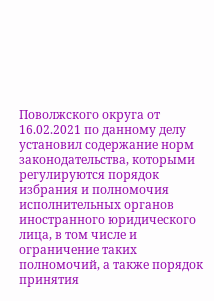Поволжского округа от 16.02.2021 по данному делу установил содержание норм законодательства, которыми регулируются порядок избрания и полномочия исполнительных органов иностранного юридического лица, в том числе и ограничение таких полномочий, а также порядок принятия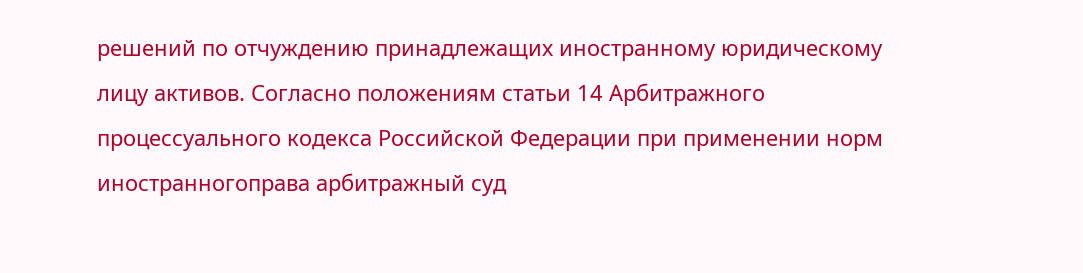решений по отчуждению принадлежащих иностранному юридическому лицу активов. Согласно положениям статьи 14 Арбитражного процессуального кодекса Российской Федерации при применении норм иностранногоправа арбитражный суд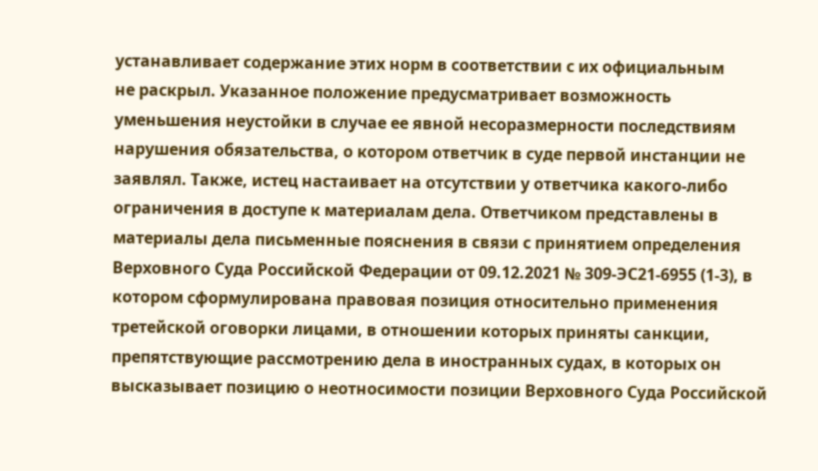устанавливает содержание этих норм в соответствии с их официальным
не раскрыл. Указанное положение предусматривает возможность уменьшения неустойки в случае ее явной несоразмерности последствиям нарушения обязательства, о котором ответчик в суде первой инстанции не заявлял. Также, истец настаивает на отсутствии у ответчика какого-либо ограничения в доступе к материалам дела. Ответчиком представлены в материалы дела письменные пояснения в связи с принятием определения Верховного Суда Российской Федерации от 09.12.2021 № 309-ЭС21-6955 (1-3), в котором сформулирована правовая позиция относительно применения третейской оговорки лицами, в отношении которых приняты санкции, препятствующие рассмотрению дела в иностранных судах, в которых он высказывает позицию о неотносимости позиции Верховного Суда Российской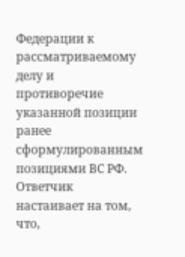Федерации к рассматриваемому делу и противоречие указанной позиции ранее сформулированным позициями ВС РФ. Ответчик настаивает на том, что,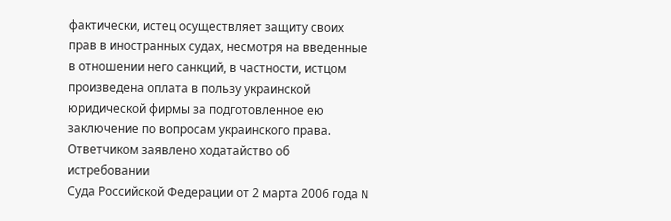фактически, истец осуществляет защиту своих прав в иностранных судах, несмотря на введенные в отношении него санкций, в частности, истцом произведена оплата в пользу украинской юридической фирмы за подготовленное ею заключение по вопросам украинского права. Ответчиком заявлено ходатайство об истребовании
Суда Российской Федерации от 2 марта 2006 года N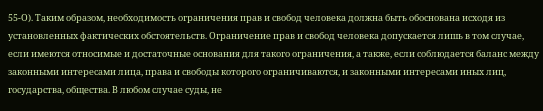55-О). Таким образом, необходимость ограничения прав и свобод человека должна быть обоснована исходя из установленных фактических обстоятельств. Ограничение прав и свобод человека допускается лишь в том случае, если имеются относимые и достаточные основания для такого ограничения, а также, если соблюдается баланс между законными интересами лица, права и свободы которого ограничиваются, и законными интересами иных лиц, государства, общества. В любом случае суды, не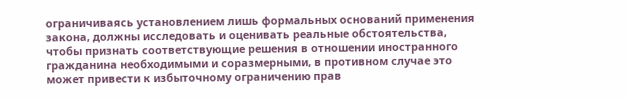ограничиваясь установлением лишь формальных оснований применения закона, должны исследовать и оценивать реальные обстоятельства, чтобы признать соответствующие решения в отношении иностранного гражданина необходимыми и соразмерными, в противном случае это может привести к избыточному ограничению прав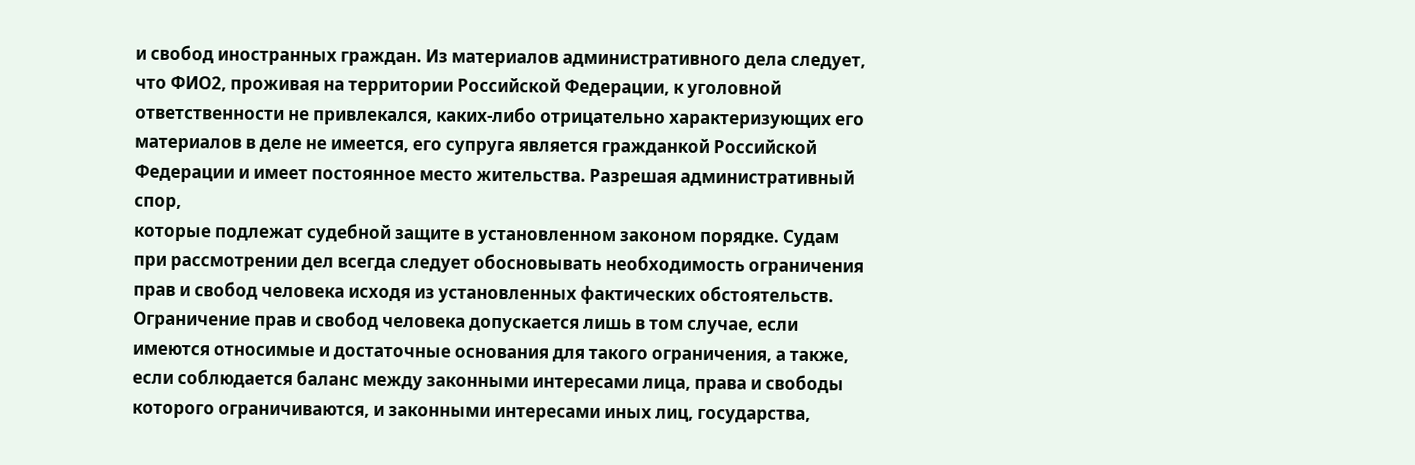и свобод иностранных граждан. Из материалов административного дела следует, что ФИО2, проживая на территории Российской Федерации, к уголовной ответственности не привлекался, каких-либо отрицательно характеризующих его материалов в деле не имеется, его супруга является гражданкой Российской Федерации и имеет постоянное место жительства. Разрешая административный спор,
которые подлежат судебной защите в установленном законом порядке. Судам при рассмотрении дел всегда следует обосновывать необходимость ограничения прав и свобод человека исходя из установленных фактических обстоятельств. Ограничение прав и свобод человека допускается лишь в том случае, если имеются относимые и достаточные основания для такого ограничения, а также, если соблюдается баланс между законными интересами лица, права и свободы которого ограничиваются, и законными интересами иных лиц, государства,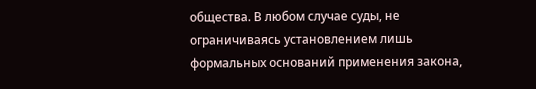общества. В любом случае суды, не ограничиваясь установлением лишь формальных оснований применения закона,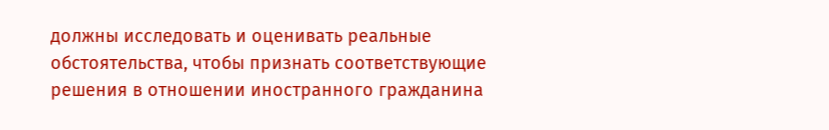должны исследовать и оценивать реальные обстоятельства, чтобы признать соответствующие решения в отношении иностранного гражданина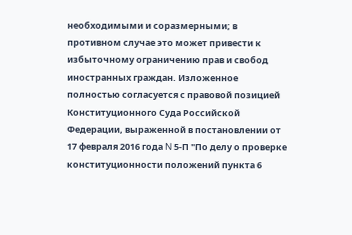необходимыми и соразмерными; в противном случае это может привести к избыточному ограничению прав и свобод иностранных граждан. Изложенное полностью согласуется с правовой позицией Конституционного Суда Российской Федерации, выраженной в постановлении от 17 февраля 2016 года N 5-П "По делу о проверке конституционности положений пункта 6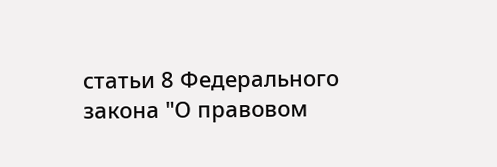статьи 8 Федерального закона "О правовом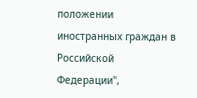положении иностранных граждан в Российской Федерации",